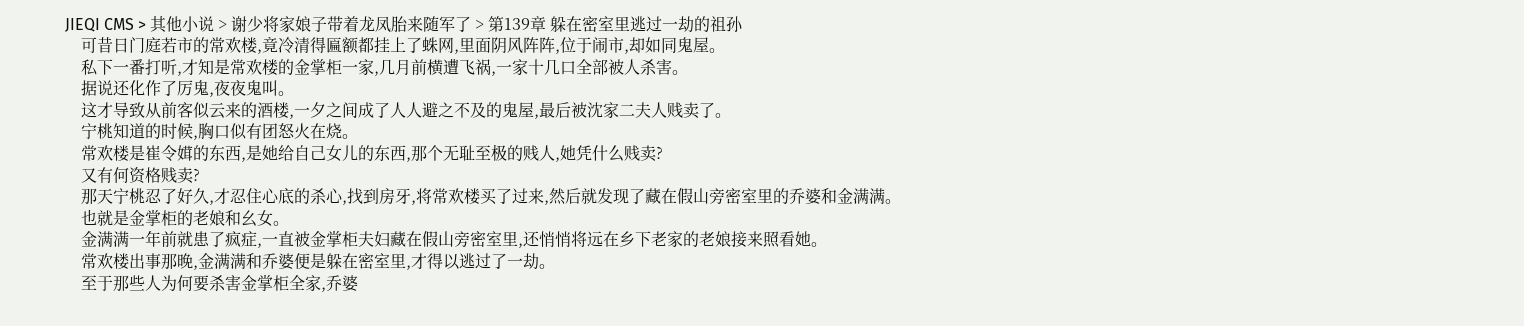JIEQI CMS > 其他小说 > 谢少将家娘子带着龙凤胎来随军了 > 第139章 躲在密室里逃过一劫的祖孙
    可昔日门庭若市的常欢楼,竟冷清得匾额都挂上了蛛网,里面阴风阵阵,位于闹市,却如同鬼屋。
    私下一番打听,才知是常欢楼的金掌柜一家,几月前横遭飞祸,一家十几口全部被人杀害。
    据说还化作了厉鬼,夜夜鬼叫。
    这才导致从前客似云来的酒楼,一夕之间成了人人避之不及的鬼屋,最后被沈家二夫人贱卖了。
    宁桃知道的时候,胸口似有团怒火在烧。
    常欢楼是崔令媶的东西,是她给自己女儿的东西,那个无耻至极的贱人,她凭什么贱卖?
    又有何资格贱卖?
    那天宁桃忍了好久,才忍住心底的杀心,找到房牙,将常欢楼买了过来,然后就发现了藏在假山旁密室里的乔婆和金满满。
    也就是金掌柜的老娘和幺女。
    金满满一年前就患了疯症,一直被金掌柜夫妇藏在假山旁密室里,还悄悄将远在乡下老家的老娘接来照看她。
    常欢楼出事那晚,金满满和乔婆便是躲在密室里,才得以逃过了一劫。
    至于那些人为何要杀害金掌柜全家,乔婆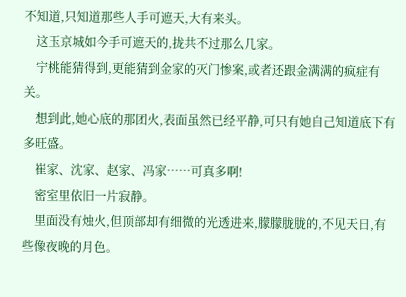不知道,只知道那些人手可遮天,大有来头。
    这玉京城如今手可遮天的,拢共不过那么几家。
    宁桃能猜得到,更能猜到金家的灭门惨案,或者还跟金满满的疯症有关。
    想到此,她心底的那团火,表面虽然已经平静,可只有她自己知道底下有多旺盛。
    崔家、沈家、赵家、冯家……可真多啊!
    密室里依旧一片寂静。
    里面没有烛火,但顶部却有细微的光透进来,朦朦胧胧的,不见天日,有些像夜晚的月色。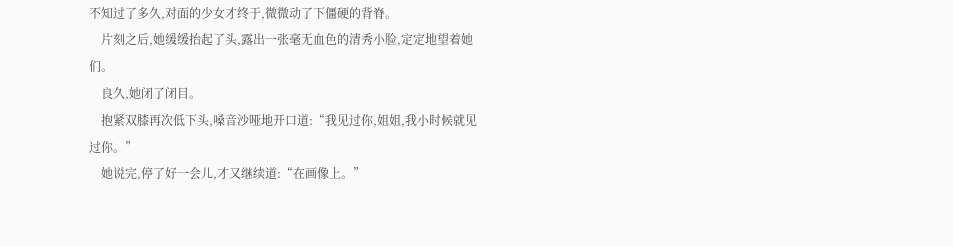不知过了多久,对面的少女才终于,微微动了下僵硬的背脊。
    片刻之后,她缓缓抬起了头,露出一张毫无血色的清秀小脸,定定地望着她们。
    良久,她闭了闭目。
    抱紧双膝再次低下头,嗓音沙哑地开口道:“我见过你,姐姐,我小时候就见过你。”
    她说完,停了好一会儿,才又继续道:“在画像上。”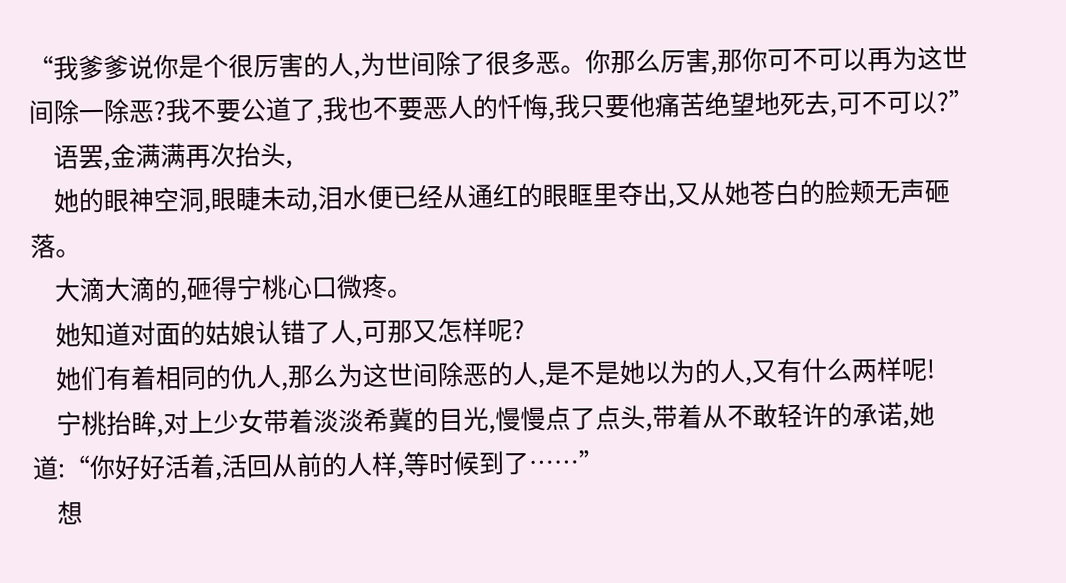“我爹爹说你是个很厉害的人,为世间除了很多恶。你那么厉害,那你可不可以再为这世间除一除恶?我不要公道了,我也不要恶人的忏悔,我只要他痛苦绝望地死去,可不可以?”
    语罢,金满满再次抬头,
    她的眼神空洞,眼睫未动,泪水便已经从通红的眼眶里夺出,又从她苍白的脸颊无声砸落。
    大滴大滴的,砸得宁桃心口微疼。
    她知道对面的姑娘认错了人,可那又怎样呢?
    她们有着相同的仇人,那么为这世间除恶的人,是不是她以为的人,又有什么两样呢!
    宁桃抬眸,对上少女带着淡淡希冀的目光,慢慢点了点头,带着从不敢轻许的承诺,她道:“你好好活着,活回从前的人样,等时候到了……”
    想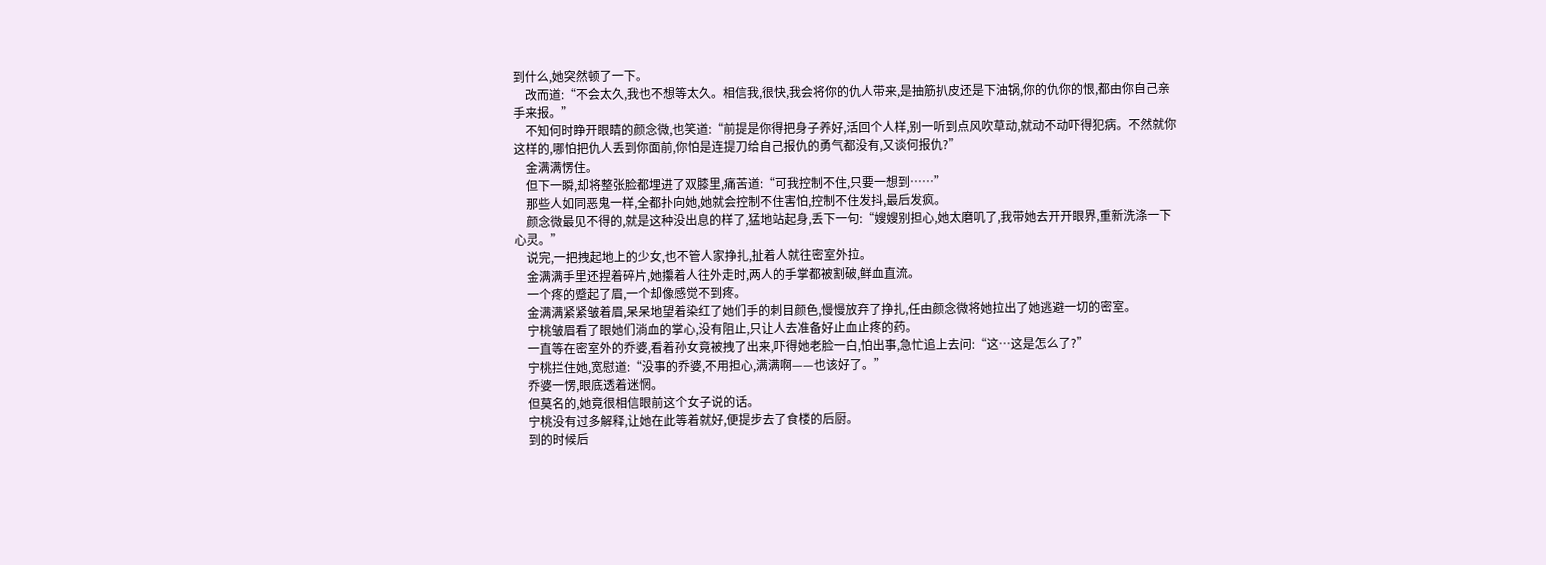到什么,她突然顿了一下。
    改而道:“不会太久,我也不想等太久。相信我,很快,我会将你的仇人带来,是抽筋扒皮还是下油锅,你的仇你的恨,都由你自己亲手来报。”
    不知何时睁开眼睛的颜念微,也笑道:“前提是你得把身子养好,活回个人样,别一听到点风吹草动,就动不动吓得犯病。不然就你这样的,哪怕把仇人丢到你面前,你怕是连提刀给自己报仇的勇气都没有,又谈何报仇?”
    金满满愣住。
    但下一瞬,却将整张脸都埋进了双膝里,痛苦道:“可我控制不住,只要一想到……”
    那些人如同恶鬼一样,全都扑向她,她就会控制不住害怕,控制不住发抖,最后发疯。
    颜念微最见不得的,就是这种没出息的样了,猛地站起身,丢下一句:“嫂嫂别担心,她太磨叽了,我带她去开开眼界,重新洗涤一下心灵。”
    说完,一把拽起地上的少女,也不管人家挣扎,扯着人就往密室外拉。
    金满满手里还捏着碎片,她攥着人往外走时,两人的手掌都被割破,鲜血直流。
    一个疼的蹙起了眉,一个却像感觉不到疼。
    金满满紧紧皱着眉,呆呆地望着染红了她们手的刺目颜色,慢慢放弃了挣扎,任由颜念微将她拉出了她逃避一切的密室。
    宁桃皱眉看了眼她们淌血的掌心,没有阻止,只让人去准备好止血止疼的药。
    一直等在密室外的乔婆,看着孙女竟被拽了出来,吓得她老脸一白,怕出事,急忙追上去问:“这…这是怎么了?”
    宁桃拦住她,宽慰道:“没事的乔婆,不用担心,满满啊——也该好了。”
    乔婆一愣,眼底透着迷惘。
    但莫名的,她竟很相信眼前这个女子说的话。
    宁桃没有过多解释,让她在此等着就好,便提步去了食楼的后厨。
    到的时候后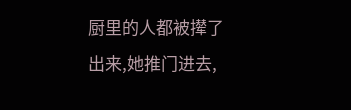厨里的人都被撵了出来,她推门进去,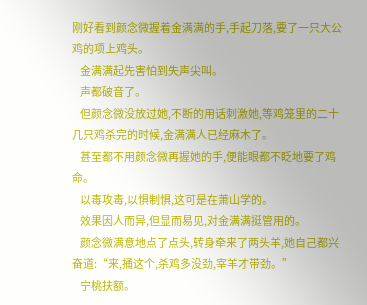刚好看到颜念微握着金满满的手,手起刀落,要了一只大公鸡的项上鸡头。
    金满满起先害怕到失声尖叫。
    声都破音了。
    但颜念微没放过她,不断的用话刺激她,等鸡笼里的二十几只鸡杀完的时候,金满满人已经麻木了。
    甚至都不用颜念微再握她的手,便能眼都不眨地要了鸡命。
    以毒攻毒,以惧制惧,这可是在萧山学的。
    效果因人而异,但显而易见,对金满满挺管用的。
    颜念微满意地点了点头,转身牵来了两头羊,她自己都兴奋道:“来,捅这个,杀鸡多没劲,宰羊才带劲。”
    宁桃扶额。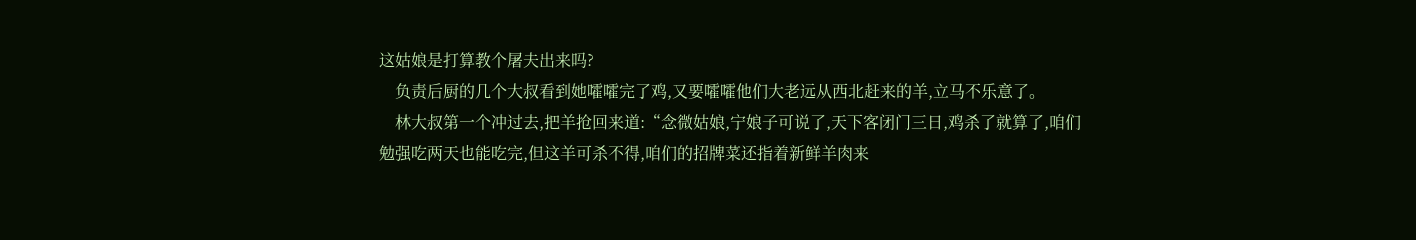这姑娘是打算教个屠夫出来吗?
    负责后厨的几个大叔看到她嚯嚯完了鸡,又要嚯嚯他们大老远从西北赶来的羊,立马不乐意了。
    林大叔第一个冲过去,把羊抢回来道:“念微姑娘,宁娘子可说了,天下客闭门三日,鸡杀了就算了,咱们勉强吃两天也能吃完,但这羊可杀不得,咱们的招牌菜还指着新鲜羊肉来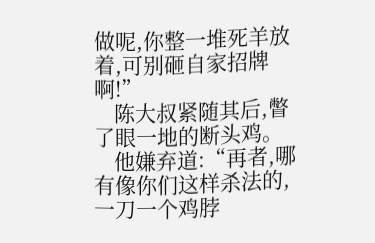做呢,你整一堆死羊放着,可别砸自家招牌啊!”
    陈大叔紧随其后,瞥了眼一地的断头鸡。
    他嫌弃道:“再者,哪有像你们这样杀法的,一刀一个鸡脖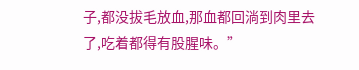子,都没拔毛放血,那血都回淌到肉里去了,吃着都得有股腥味。”